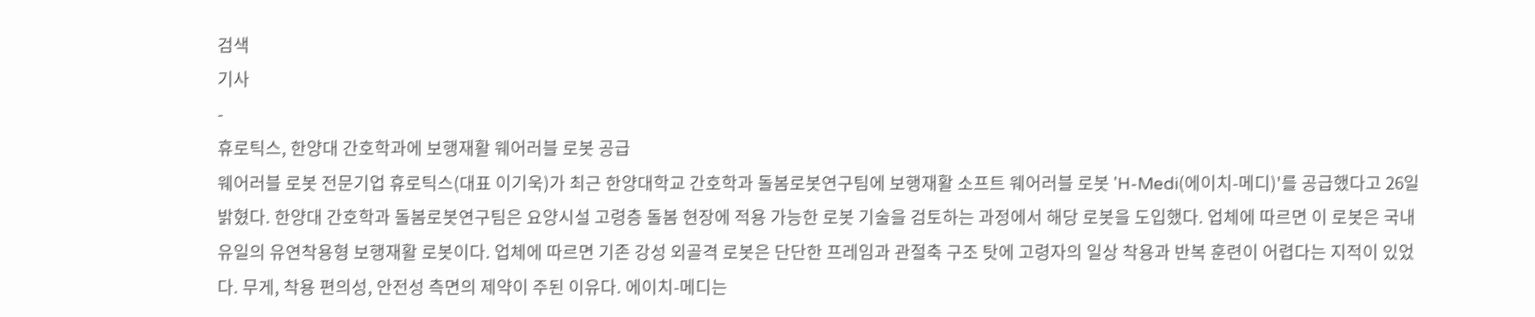검색
기사
-
휴로틱스, 한양대 간호학과에 보행재활 웨어러블 로봇 공급
웨어러블 로봇 전문기업 휴로틱스(대표 이기욱)가 최근 한양대학교 간호학과 돌봄로봇연구팀에 보행재활 소프트 웨어러블 로봇 'H-Medi(에이치-메디)'를 공급했다고 26일 밝혔다. 한양대 간호학과 돌봄로봇연구팀은 요양시설 고령층 돌봄 현장에 적용 가능한 로봇 기술을 검토하는 과정에서 해당 로봇을 도입했다. 업체에 따르면 이 로봇은 국내 유일의 유연착용형 보행재활 로봇이다. 업체에 따르면 기존 강성 외골격 로봇은 단단한 프레임과 관절축 구조 탓에 고령자의 일상 착용과 반복 훈련이 어렵다는 지적이 있었다. 무게, 착용 편의성, 안전성 측면의 제약이 주된 이유다. 에이치-메디는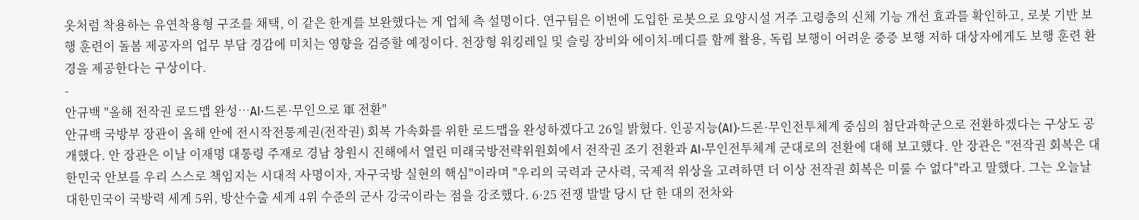옷처럼 착용하는 유연착용형 구조를 채택, 이 같은 한계를 보완했다는 게 업체 측 설명이다. 연구팀은 이번에 도입한 로봇으로 요양시설 거주 고령층의 신체 기능 개선 효과를 확인하고, 로봇 기반 보행 훈련이 돌봄 제공자의 업무 부담 경감에 미치는 영향을 검증할 예정이다. 천장형 워킹레일 및 슬링 장비와 에이치-메디를 함께 활용, 독립 보행이 어려운 중증 보행 저하 대상자에게도 보행 훈련 환경을 제공한다는 구상이다.
-
안규백 "올해 전작권 로드맵 완성…AI·드론·무인으로 軍 전환"
안규백 국방부 장관이 올해 안에 전시작전통제권(전작권) 회복 가속화를 위한 로드맵을 완성하겠다고 26일 밝혔다. 인공지능(AI)·드론·무인전투체계 중심의 첨단과학군으로 전환하겠다는 구상도 공개했다. 안 장관은 이날 이재명 대통령 주재로 경남 창원시 진해에서 열린 미래국방전략위원회에서 전작권 조기 전환과 AI·무인전투체계 군대로의 전환에 대해 보고했다. 안 장관은 "전작권 회복은 대한민국 안보를 우리 스스로 책임지는 시대적 사명이자, 자구국방 실현의 핵심"이라며 "우리의 국력과 군사력, 국제적 위상을 고려하면 더 이상 전작권 회복은 미룰 수 없다"라고 말했다. 그는 오늘날 대한민국이 국방력 세계 5위, 방산수출 세계 4위 수준의 군사 강국이라는 점을 강조했다. 6·25 전쟁 발발 당시 단 한 대의 전차와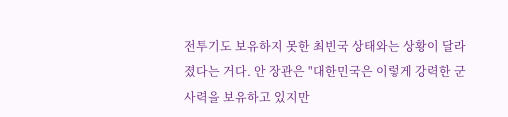전투기도 보유하지 못한 최빈국 상태와는 상황이 달라졌다는 거다. 안 장관은 "대한민국은 이렇게 강력한 군사력을 보유하고 있지만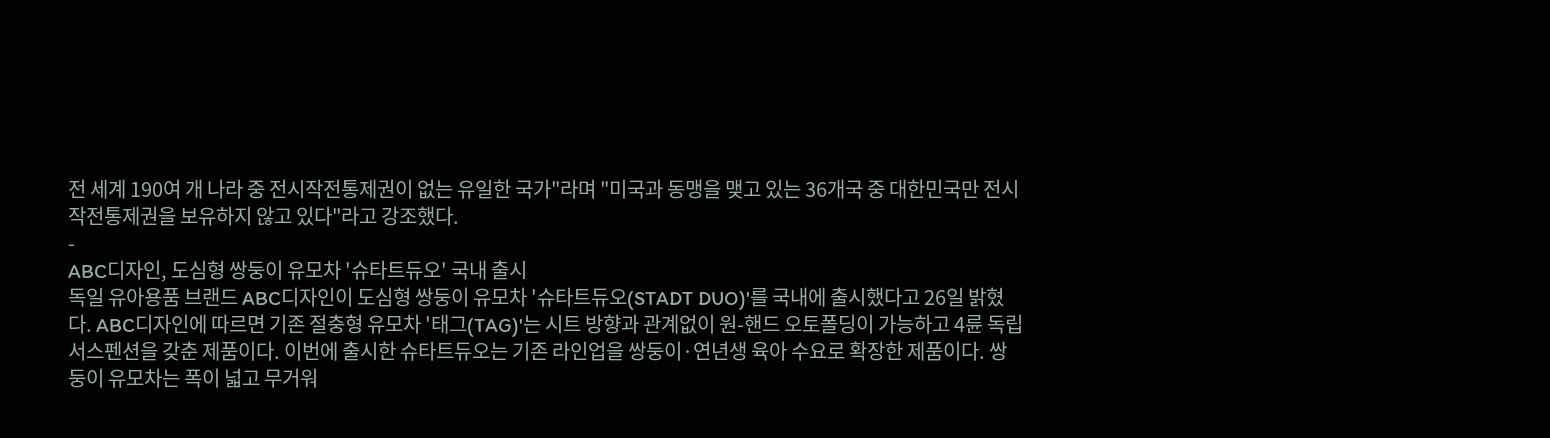전 세계 190여 개 나라 중 전시작전통제권이 없는 유일한 국가"라며 "미국과 동맹을 맺고 있는 36개국 중 대한민국만 전시작전통제권을 보유하지 않고 있다"라고 강조했다.
-
ABC디자인, 도심형 쌍둥이 유모차 '슈타트듀오' 국내 출시
독일 유아용품 브랜드 ABC디자인이 도심형 쌍둥이 유모차 '슈타트듀오(STADT DUO)'를 국내에 출시했다고 26일 밝혔다. ABC디자인에 따르면 기존 절충형 유모차 '태그(TAG)'는 시트 방향과 관계없이 원-핸드 오토폴딩이 가능하고 4륜 독립 서스펜션을 갖춘 제품이다. 이번에 출시한 슈타트듀오는 기존 라인업을 쌍둥이·연년생 육아 수요로 확장한 제품이다. 쌍둥이 유모차는 폭이 넓고 무거워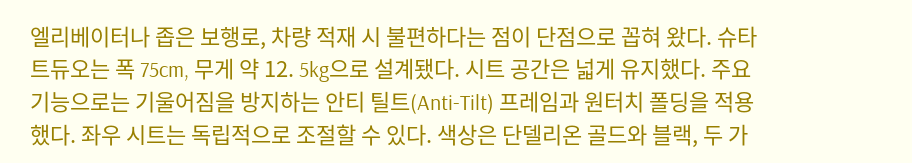엘리베이터나 좁은 보행로, 차량 적재 시 불편하다는 점이 단점으로 꼽혀 왔다. 슈타트듀오는 폭 75cm, 무게 약 12. 5kg으로 설계됐다. 시트 공간은 넓게 유지했다. 주요 기능으로는 기울어짐을 방지하는 안티 틸트(Anti-Tilt) 프레임과 원터치 폴딩을 적용했다. 좌우 시트는 독립적으로 조절할 수 있다. 색상은 단델리온 골드와 블랙, 두 가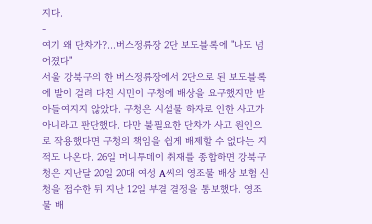지다.
-
여기 왜 단차가?…버스정류장 2단 보도블록에 "나도 넘어졌다"
서울 강북구의 한 버스정류장에서 2단으로 된 보도블록에 발이 걸려 다친 시민이 구청에 배상을 요구했지만 받아들여지지 않았다. 구청은 시설물 하자로 인한 사고가 아니라고 판단했다. 다만 불필요한 단차가 사고 원인으로 작용했다면 구청의 책임을 쉽게 배제할 수 없다는 지적도 나온다. 26일 머니투데이 취재를 종합하면 강북구청은 지난달 20일 20대 여성 A씨의 영조물 배상 보험 신청을 접수한 뒤 지난 12일 부결 결정을 통보했다. 영조물 배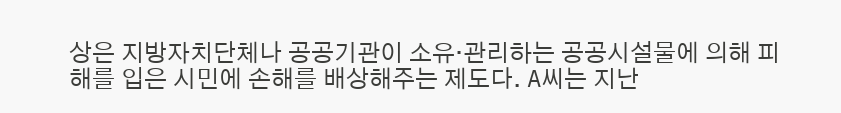상은 지방자치단체나 공공기관이 소유·관리하는 공공시설물에 의해 피해를 입은 시민에 손해를 배상해주는 제도다. A씨는 지난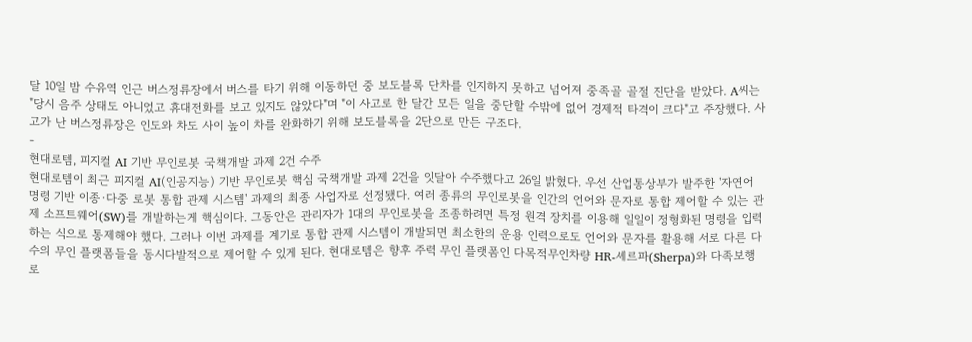달 10일 밤 수유역 인근 버스정류장에서 버스를 타기 위해 이동하던 중 보도블록 단차를 인지하지 못하고 넘어져 중족골 골절 진단을 받았다. A씨는 "당시 음주 상태도 아니었고 휴대전화를 보고 있지도 않았다"며 "이 사고로 한 달간 모든 일을 중단할 수밖에 없어 경제적 타격이 크다"고 주장했다. 사고가 난 버스정류장은 인도와 차도 사이 높이 차를 완화하기 위해 보도블록을 2단으로 만든 구조다.
-
현대로템, 피지컬 AI 기반 무인로봇 국책개발 과제 2건 수주
현대로템이 최근 피지컬 AI(인공지능) 기반 무인로봇 핵심 국책개발 과제 2건을 잇달아 수주했다고 26일 밝혔다. 우선 산업통상부가 발주한 '자연어 명령 기반 이종·다중 로봇 통합 관제 시스템' 과제의 최종 사업자로 선정됐다. 여러 종류의 무인로봇을 인간의 언어와 문자로 통합 제어할 수 있는 관제 소프트웨어(SW)를 개발하는게 핵심이다. 그동안은 관리자가 1대의 무인로봇을 조종하려면 특정 원격 장치를 이용해 일일이 정형화된 명령을 입력하는 식으로 통제해야 했다. 그러나 이번 과제를 계기로 통합 관제 시스템이 개발되면 최소한의 운용 인력으로도 언어와 문자를 활용해 서로 다른 다수의 무인 플랫폼들을 동시다발적으로 제어할 수 있게 된다. 현대로템은 향후 주력 무인 플랫폼인 다목적무인차량 HR-셰르파(Sherpa)와 다족보행로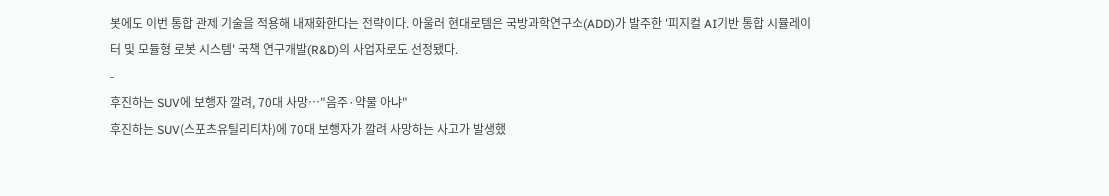봇에도 이번 통합 관제 기술을 적용해 내재화한다는 전략이다. 아울러 현대로템은 국방과학연구소(ADD)가 발주한 '피지컬 AI기반 통합 시뮬레이터 및 모듈형 로봇 시스템' 국책 연구개발(R&D)의 사업자로도 선정됐다.
-
후진하는 SUV에 보행자 깔려, 70대 사망…"음주·약물 아냐"
후진하는 SUV(스포츠유틸리티차)에 70대 보행자가 깔려 사망하는 사고가 발생했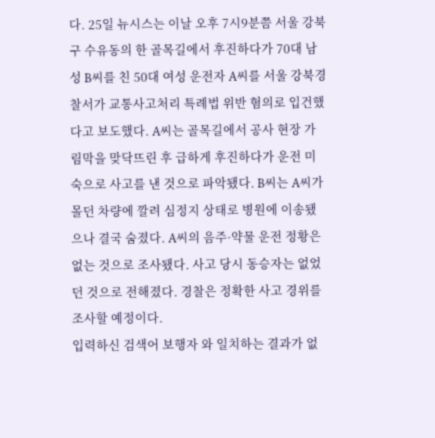다. 25일 뉴시스는 이날 오후 7시9분쯤 서울 강북구 수유동의 한 골목길에서 후진하다가 70대 남성 B씨를 친 50대 여성 운전자 A씨를 서울 강북경찰서가 교통사고처리 특례법 위반 혐의로 입건했다고 보도했다. A씨는 골목길에서 공사 현장 가림막을 맞닥뜨린 후 급하게 후진하다가 운전 미숙으로 사고를 낸 것으로 파악됐다. B씨는 A씨가 몰던 차량에 깔려 심정지 상태로 병원에 이송됐으나 결국 숨졌다. A씨의 음주·약물 운전 정황은 없는 것으로 조사됐다. 사고 당시 동승자는 없었던 것으로 전해졌다. 경찰은 정확한 사고 경위를 조사할 예정이다.
입력하신 검색어 보행자 와 일치하는 결과가 없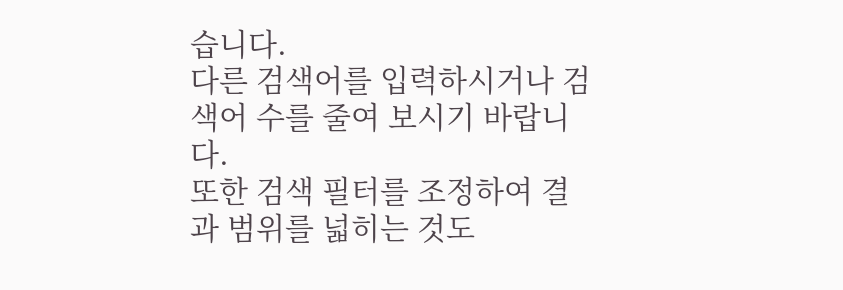습니다.
다른 검색어를 입력하시거나 검색어 수를 줄여 보시기 바랍니다.
또한 검색 필터를 조정하여 결과 범위를 넓히는 것도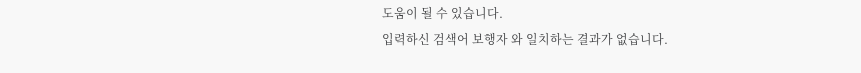도움이 될 수 있습니다.
입력하신 검색어 보행자 와 일치하는 결과가 없습니다.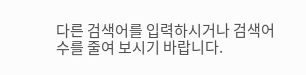다른 검색어를 입력하시거나 검색어 수를 줄여 보시기 바랍니다.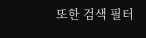또한 검색 필터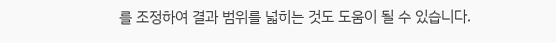를 조정하여 결과 범위를 넓히는 것도 도움이 될 수 있습니다.